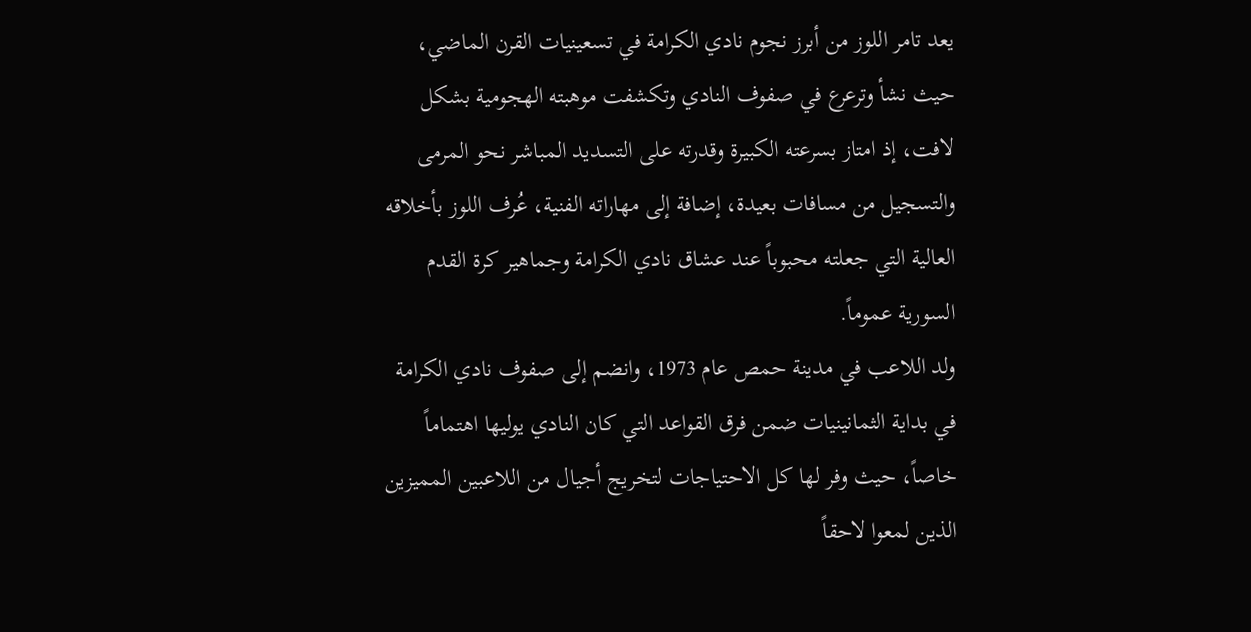يعد تامر اللوز من أبرز نجوم نادي الكرامة في تسعينيات القرن الماضي، حيث نشأ وترعرع في صفوف النادي وتكشفت موهبته الهجومية بشكل لافت، إذ امتاز بسرعته الكبيرة وقدرته على التسديد المباشر نحو المرمى والتسجيل من مسافات بعيدة، إضافة إلى مهاراته الفنية، عُرف اللوز بأخلاقه العالية التي جعلته محبوباً عند عشاق نادي الكرامة وجماهير كرة القدم السورية عموماً.
ولد اللاعب في مدينة حمص عام 1973، وانضم إلى صفوف نادي الكرامة في بداية الثمانينيات ضمن فرق القواعد التي كان النادي يوليها اهتماماً خاصاً، حيث وفر لها كل الاحتياجات لتخريج أجيال من اللاعبين المميزين الذين لمعوا لاحقاً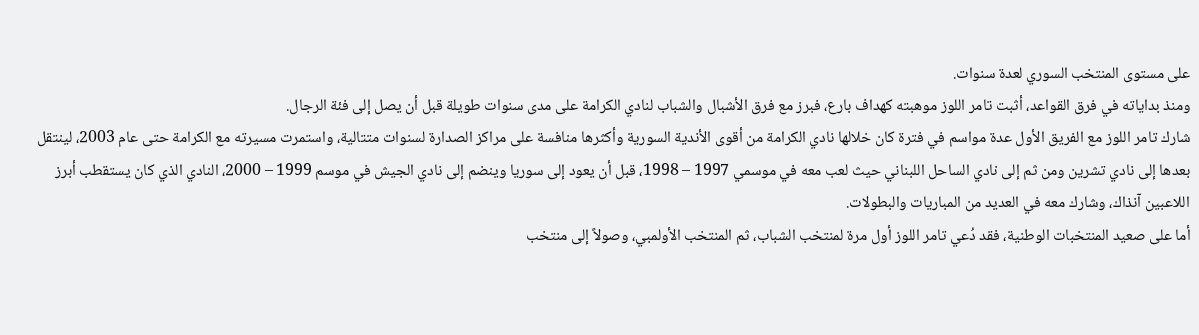على مستوى المنتخب السوري لعدة سنوات.
ومنذ بداياته في فرق القواعد، أثبت تامر اللوز موهبته كهداف بارع، فبرز مع فرق الأشبال والشباب لنادي الكرامة على مدى سنوات طويلة قبل أن يصل إلى فئة الرجال.
شارك تامر اللوز مع الفريق الأول عدة مواسم في فترة كان خلالها نادي الكرامة من أقوى الأندية السورية وأكثرها منافسة على مراكز الصدارة لسنوات متتالية، واستمرت مسيرته مع الكرامة حتى عام 2003، لينتقل بعدها إلى نادي تشرين ومن ثم إلى نادي الساحل اللبناني حيث لعب معه في موسمي 1997 – 1998، قبل أن يعود إلى سوريا وينضم إلى نادي الجيش في موسم 1999 – 2000، النادي الذي كان يستقطب أبرز اللاعبين آنذاك، وشارك معه في العديد من المباريات والبطولات.
أما على صعيد المنتخبات الوطنية، فقد دُعي تامر اللوز أول مرة لمنتخب الشباب، ثم المنتخب الأولمبي، وصولاً إلى منتخب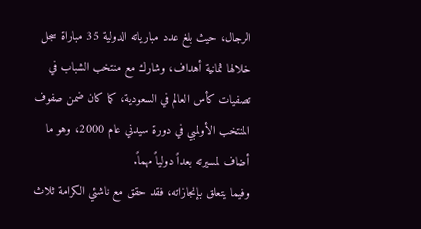الرجال، حيث بلغ عدد مبارياته الدولية 35 مباراة سجل خلالها ثمانية أهداف، وشارك مع منتخب الشباب في تصفيات كأس العالم في السعودية، كما كان ضمن صفوف المنتخب الأولمبي في دورة سيدني عام 2000، وهو ما أضاف لمسيرته بعداً دولياً مهماً.
وفيما يتعلق بإنجازاته، فقد حقق مع ناشئي الكرامة ثلاث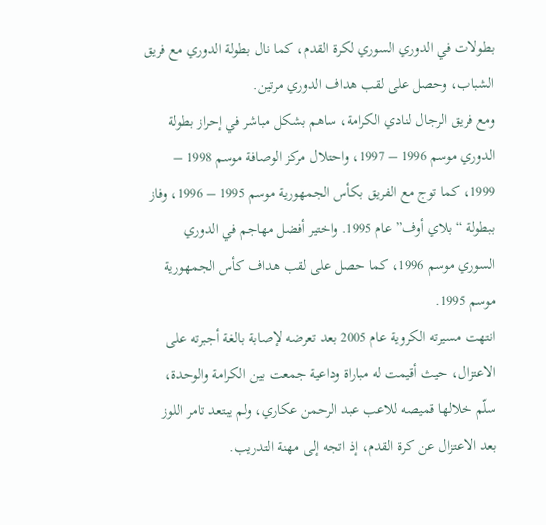بطولات في الدوري السوري لكرة القدم، كما نال بطولة الدوري مع فريق الشباب، وحصل على لقب هداف الدوري مرتين.
ومع فريق الرجال لنادي الكرامة، ساهم بشكل مباشر في إحراز بطولة الدوري موسم 1996 – 1997، واحتلال مركز الوصافة موسم 1998 – 1999، كما توج مع الفريق بكأس الجمهورية موسم 1995 – 1996، وفاز ببطولة “بلاي أوف” عام 1995. واختير أفضل مهاجم في الدوري السوري موسم 1996، كما حصل على لقب هداف كأس الجمهورية موسم 1995.
انتهت مسيرته الكروية عام 2005 بعد تعرضه لإصابة بالغة أجبرته على الاعتزال، حيث أقيمت له مباراة وداعية جمعت بين الكرامة والوحدة، سلّم خلالها قميصه للاعب عبد الرحمن عكاري، ولم يبتعد تامر اللوز بعد الاعتزال عن كرة القدم، إذ اتجه إلى مهنة التدريب.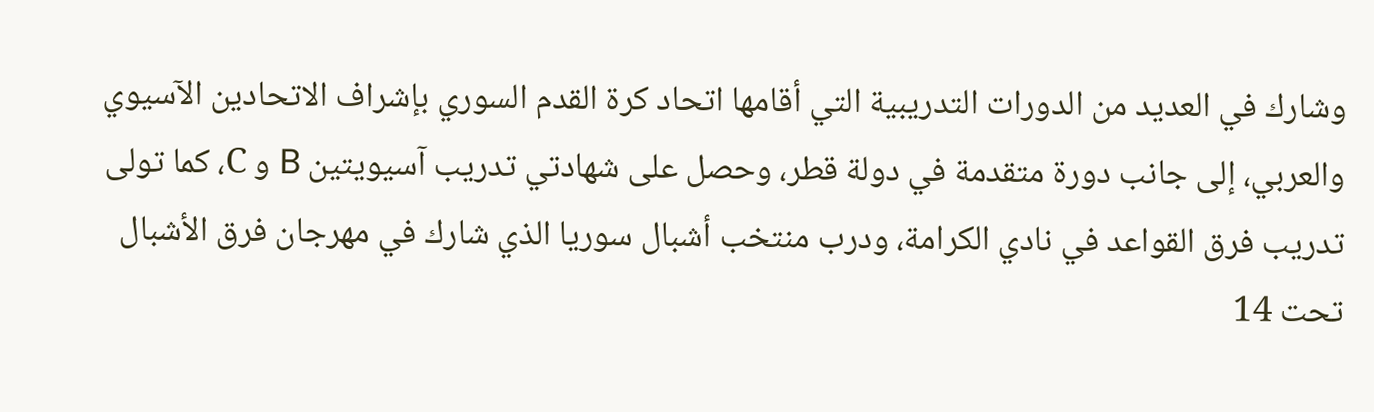وشارك في العديد من الدورات التدريبية التي أقامها اتحاد كرة القدم السوري بإشراف الاتحادين الآسيوي والعربي، إلى جانب دورة متقدمة في دولة قطر، وحصل على شهادتي تدريب آسيويتين B و C، كما تولى تدريب فرق القواعد في نادي الكرامة، ودرب منتخب أشبال سوريا الذي شارك في مهرجان فرق الأشبال تحت 14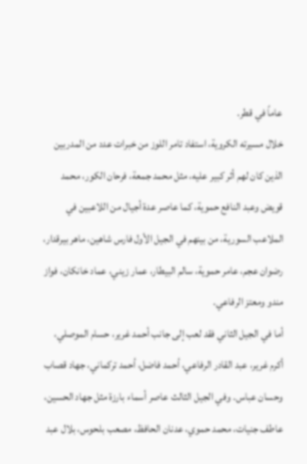عاماً في قطر.
خلال مسيرته الكروية، استفاد تامر اللوز من خبرات عدد من المدربين الذين كان لهم أثر كبير عليه، مثل محمد جمعة، فرحان الكور، محمد قويض وعبد النافع حموية، كما عاصر عدة أجيال من اللاعبين في الملاعب السورية، من بينهم في الجيل الأول فارس شاهين، ماهر بيرقدار، رضوان عجم، عامر حموية، سالم البيطار، عمار زيني، عماد خانكان، فواز مندو ومعتز الرفاعي.
أما في الجيل الثاني فقد لعب إلى جانب أحمد غرير، حسام الموصلي، أكرم غرير، عبد القادر الرفاعي، أحمد فاضل، أحمد تركماني، جهاد قصاب وحسان عباس. وفي الجيل الثالث عاصر أسماء بارزة مثل جهاد الحسين، عاطف جنيات، محمد حموي، عدنان الحافظ، مصعب بلحوس، بلال عبد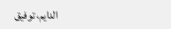الدايم، توفيق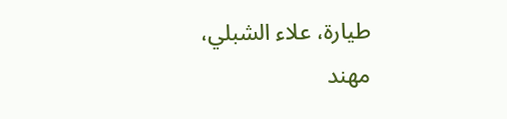طيارة، علاء الشبلي، مهند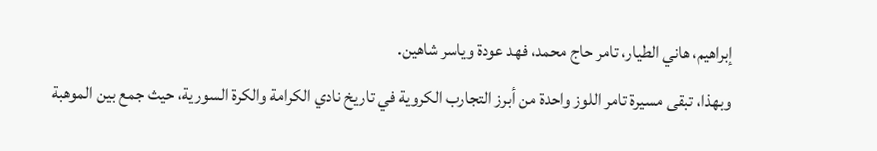إبراهيم، هاني الطيار، تامر حاج محمد، فهد عودة وياسر شاهين.
وبهذا، تبقى مسيرة تامر اللوز واحدة من أبرز التجارب الكروية في تاريخ نادي الكرامة والكرة السورية، حيث جمع بين الموهبة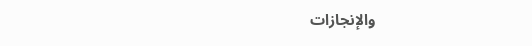والإنجازات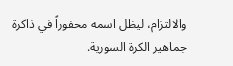والالتزام، ليظل اسمه محفوراً في ذاكرة جماهير الكرة السورية.